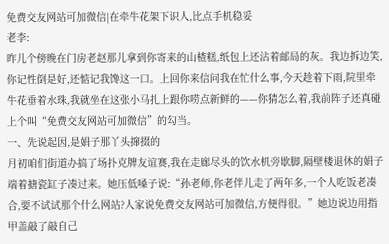免费交友网站可加微信|在牵牛花架下识人,比点手机稳妥
老李:
昨儿个傍晚在门房老赵那儿拿到你寄来的山楂糕,纸包上还沾着邮局的灰。我边拆边笑,你记性倒是好,还惦记我馋这一口。上回你来信问我在忙什么事,今天趁着下雨,院里牵牛花垂着水珠,我就坐在这张小马扎上跟你唠点新鲜的——你猜怎么着,我前阵子还真碰上个叫“免费交友网站可加微信”的勾当。
一、先说起因,是娟子那丫头撺掇的
月初咱们街道办搞了场扑克牌友谊赛,我在走廊尽头的饮水机旁歇脚,隔壁楼退休的娟子端着搪瓷缸子凑过来。她压低嗓子说:“孙老师,你老伴儿走了两年多,一个人吃饭老凑合,要不试试那个什么网站?人家说免费交友网站可加微信,方便得很。”她边说边用指甲盖敲了敲自己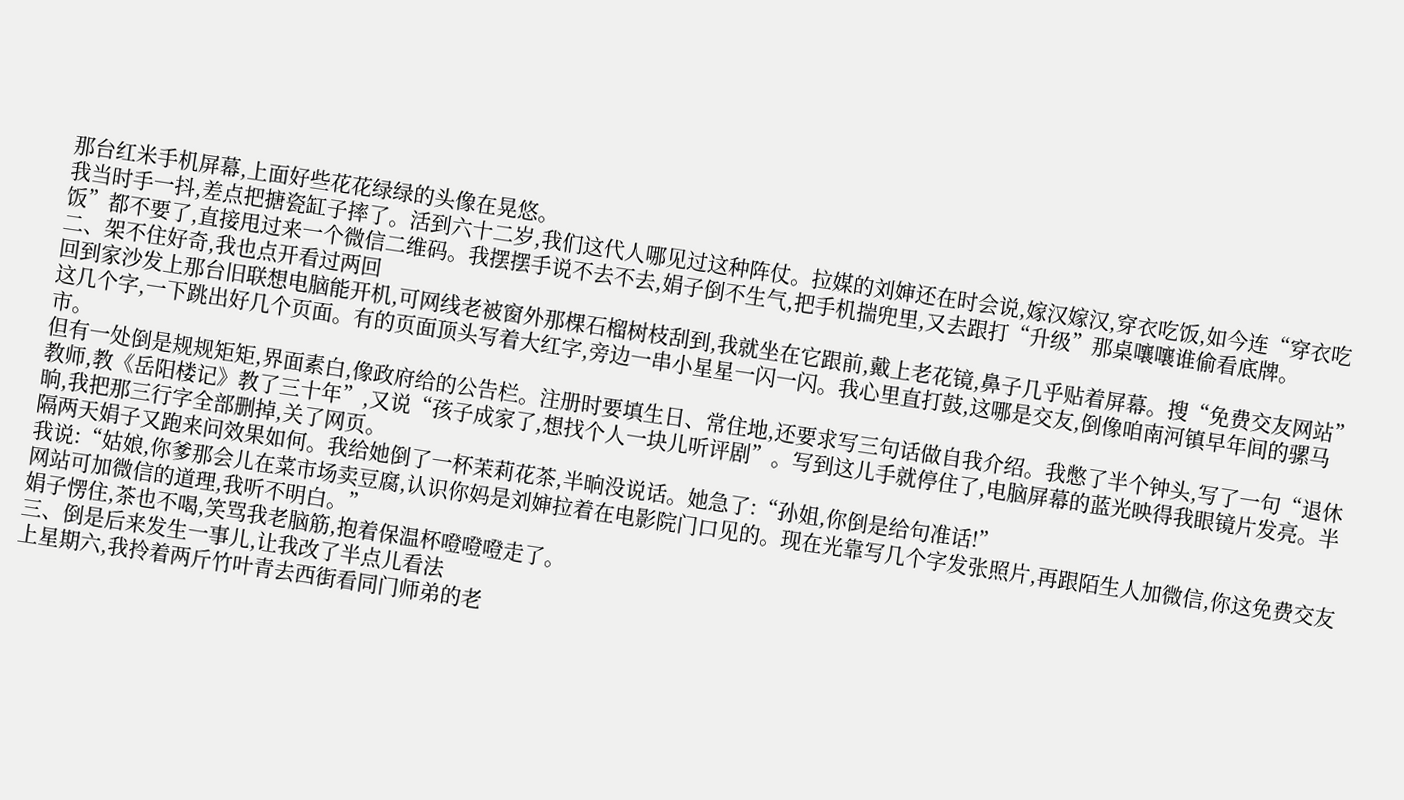那台红米手机屏幕,上面好些花花绿绿的头像在晃悠。
我当时手一抖,差点把搪瓷缸子摔了。活到六十二岁,我们这代人哪见过这种阵仗。拉媒的刘婶还在时会说,嫁汉嫁汉,穿衣吃饭,如今连“穿衣吃饭”都不要了,直接甩过来一个微信二维码。我摆摆手说不去不去,娟子倒不生气,把手机揣兜里,又去跟打“升级”那桌嚷嚷谁偷看底牌。
二、架不住好奇,我也点开看过两回
回到家沙发上那台旧联想电脑能开机,可网线老被窗外那棵石榴树枝刮到,我就坐在它跟前,戴上老花镜,鼻子几乎贴着屏幕。搜“免费交友网站”这几个字,一下跳出好几个页面。有的页面顶头写着大红字,旁边一串小星星一闪一闪。我心里直打鼓,这哪是交友,倒像咱南河镇早年间的骡马市。
但有一处倒是规规矩矩,界面素白,像政府给的公告栏。注册时要填生日、常住地,还要求写三句话做自我介绍。我憋了半个钟头,写了一句“退休教师,教《岳阳楼记》教了三十年”,又说“孩子成家了,想找个人一块儿听评剧”。写到这儿手就停住了,电脑屏幕的蓝光映得我眼镜片发亮。半晌,我把那三行字全部删掉,关了网页。
隔两天娟子又跑来问效果如何。我给她倒了一杯茉莉花茶,半晌没说话。她急了:“孙姐,你倒是给句准话!”
我说:“姑娘,你爹那会儿在菜市场卖豆腐,认识你妈是刘婶拉着在电影院门口见的。现在光靠写几个字发张照片,再跟陌生人加微信,你这免费交友网站可加微信的道理,我听不明白。”
娟子愣住,茶也不喝,笑骂我老脑筋,抱着保温杯噔噔噔走了。
三、倒是后来发生一事儿,让我改了半点儿看法
上星期六,我拎着两斤竹叶青去西街看同门师弟的老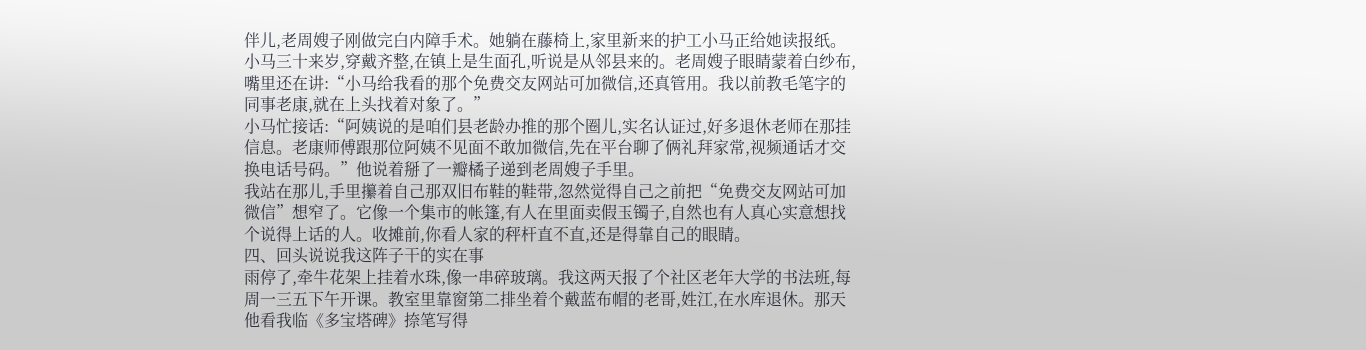伴儿,老周嫂子刚做完白内障手术。她躺在藤椅上,家里新来的护工小马正给她读报纸。小马三十来岁,穿戴齐整,在镇上是生面孔,听说是从邻县来的。老周嫂子眼睛蒙着白纱布,嘴里还在讲:“小马给我看的那个免费交友网站可加微信,还真管用。我以前教毛笔字的同事老康,就在上头找着对象了。”
小马忙接话:“阿姨说的是咱们县老龄办推的那个圈儿,实名认证过,好多退休老师在那挂信息。老康师傅跟那位阿姨不见面不敢加微信,先在平台聊了俩礼拜家常,视频通话才交换电话号码。”他说着掰了一瓣橘子递到老周嫂子手里。
我站在那儿,手里攥着自己那双旧布鞋的鞋带,忽然觉得自己之前把“免费交友网站可加微信”想窄了。它像一个集市的帐篷,有人在里面卖假玉镯子,自然也有人真心实意想找个说得上话的人。收摊前,你看人家的秤杆直不直,还是得靠自己的眼睛。
四、回头说说我这阵子干的实在事
雨停了,牵牛花架上挂着水珠,像一串碎玻璃。我这两天报了个社区老年大学的书法班,每周一三五下午开课。教室里靠窗第二排坐着个戴蓝布帽的老哥,姓江,在水库退休。那天他看我临《多宝塔碑》捺笔写得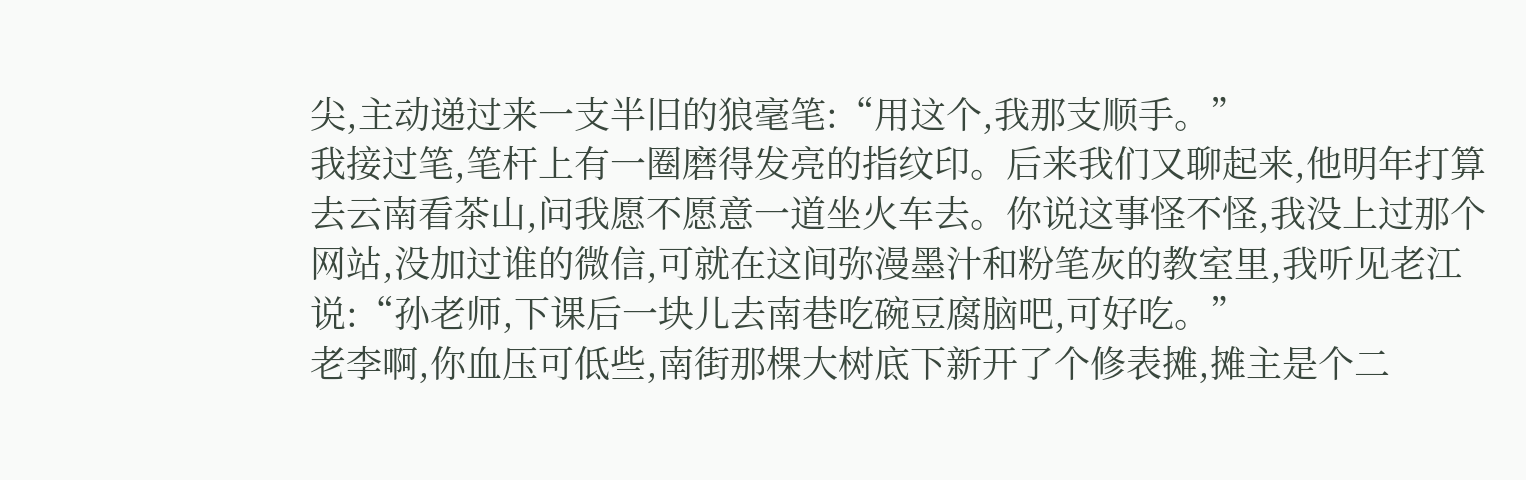尖,主动递过来一支半旧的狼毫笔:“用这个,我那支顺手。”
我接过笔,笔杆上有一圈磨得发亮的指纹印。后来我们又聊起来,他明年打算去云南看茶山,问我愿不愿意一道坐火车去。你说这事怪不怪,我没上过那个网站,没加过谁的微信,可就在这间弥漫墨汁和粉笔灰的教室里,我听见老江说:“孙老师,下课后一块儿去南巷吃碗豆腐脑吧,可好吃。”
老李啊,你血压可低些,南街那棵大树底下新开了个修表摊,摊主是个二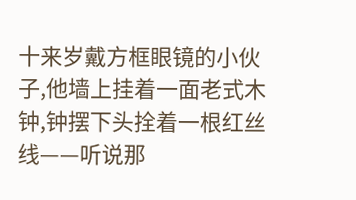十来岁戴方框眼镜的小伙子,他墙上挂着一面老式木钟,钟摆下头拴着一根红丝线——听说那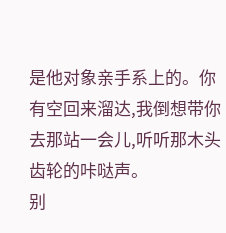是他对象亲手系上的。你有空回来溜达,我倒想带你去那站一会儿,听听那木头齿轮的咔哒声。
别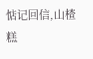惦记回信,山楂糕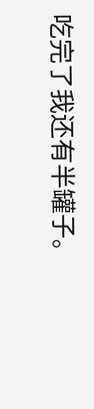吃完了我还有半罐子。